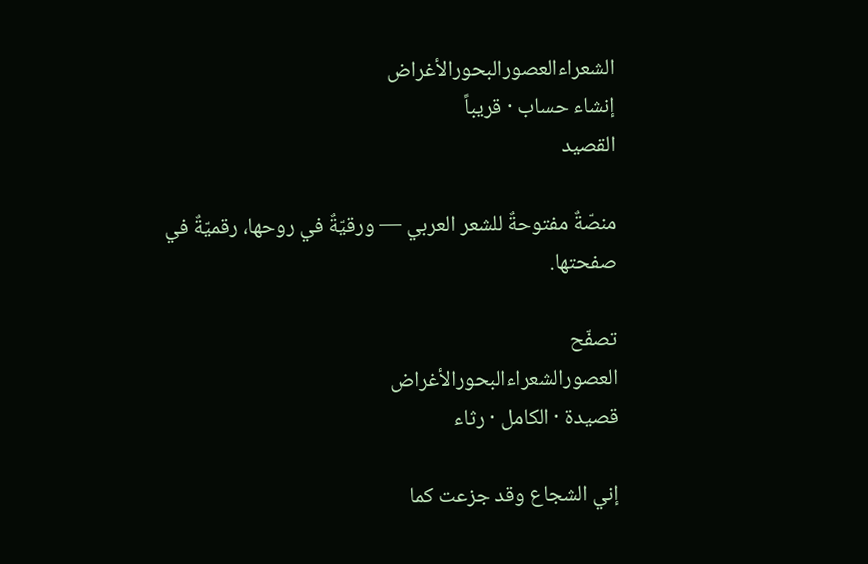الشعراءالعصورالبحورالأغراض
إنشاء حساب · قريباً
القصيد

منصّةٌ مفتوحةٌ للشعر العربي — ورقيّةٌ في روحها، رقميّةٌ في صفحتها.

تصفّح
العصورالشعراءالبحورالأغراض
قصيدة · الكامل · رثاء

إني الشجاع وقد جزعت كما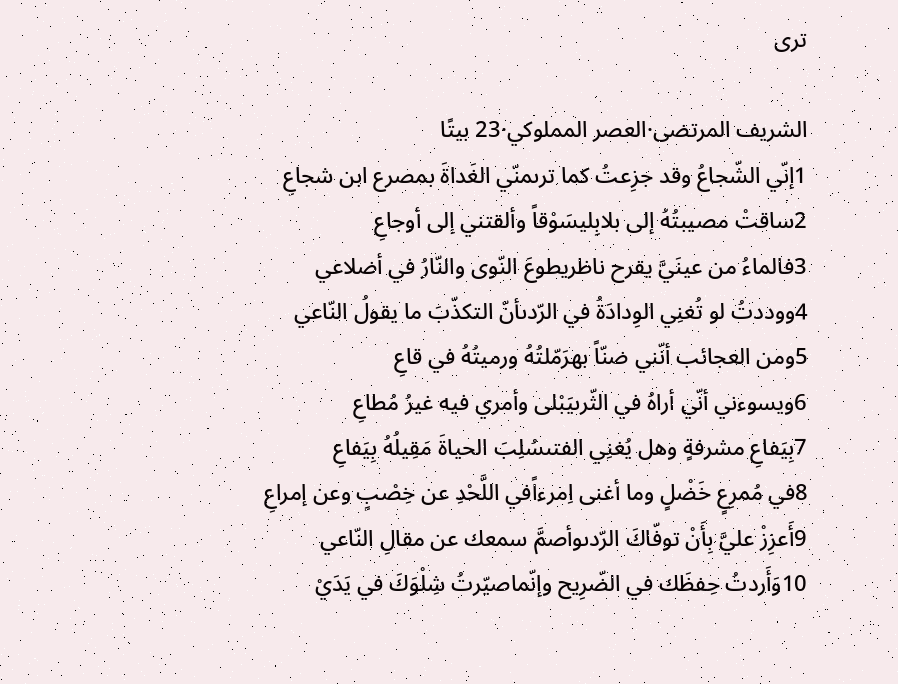ترى

الشريف المرتضى·العصر المملوكي·23 بيتًا
1إنّي الشّجاعُ وقد جزِعتُ كما ترىمنّي الغَداةَ بمصرع ابن شجاعِ
2ساقتْ مصيبتُهُ إلى بلابِليسَوْقاً وألقتني إلى أوجاعِ
3فالماءُ من عينَيَّ يقرح ناظريطوعَ النّوى والنّارُ في أضلاعي
4ووددتُ لو تُغنِي الوِدادَةُ في الرّدىأنّ التكذّبَ ما يقولُ النّاعي
5ومن العجائب أنّني ضنّاً بهرَمّلتُهُ ورميتُهُ في قاعِ
6ويسوءني أنّي أراهُ في الثّرىيَبْلى وأمري فيه غيرُ مُطاعِ
7بِيَفاعِ مشرفةٍ وهل يُغنِي الفتىسُلِبَ الحياةَ مَقِيلُهُ بِيَفاعِ
8في مُمرِعٍ خَضْلٍ وما أغنى اِمرءاًفي اللَّحْدِ عن خِصْبٍ وعن إمراعِ
9أَعزِزْ عليَّ بِأَنْ توفّاكَ الرّدىوأصمَّ سمعك عن مقالِ النّاعي
10وَأَردتُ حِفظَك في الضّرِيح وإنّماصيّرتُ شِلْوَكَ في يَدَيْ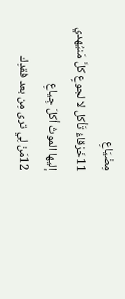مِضْيَاعِ
11خَرْقاءُ تَأكل لا لجوعٍ كلَّ مَنيُهدي إليها الموتُ أكلَ جِياعِ
12مَنْ لِي ترى مِن بعد فقدِك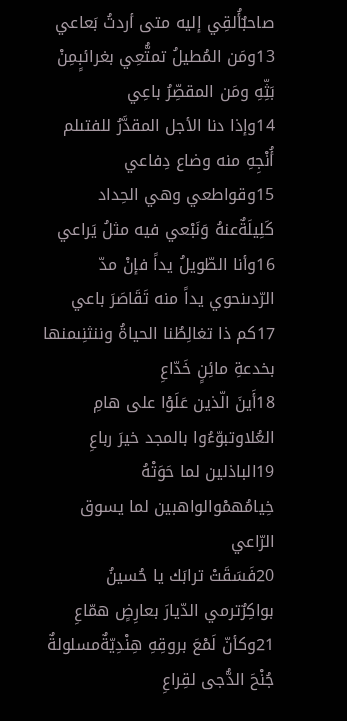صاحبٌأُلقِي إليه متى أردتُ بَعاعي
13ومَن المُطيلُ تمتُّعِي بغرائبٍمِنْ بَثِّهِ ومَن المقصِّرُ باعِي
14وإذا دنا الأجل المقدَّرُ للفتىلم أُنْجِهِ منه وضاع دِفاعي
15وقواطعي وهي الحِداد كَلِيلَةٌعنهُ وَنَبْعي فيه مثلُ يَراعي
16وأنا الطّويلُ يداً فإنْ مدّ الرّدىنحوي يداً منه تَقَاصَرَ باعي
17كم ذا تغالِطُنا الحياةُ وننثنِىمنها بخدعةِ مائِنٍ خَدّاعِ
18أَينَ الّذين عَلَوْا على هامِ العُلاوتبوّءُوا بالمجد خيرَ رباعِ
19الباذلين لما حَوَتْهُ خِيامُهمْوالواهبين لما يسوق الرّاعي
20فَسَقَتْ ترابَك يا حُسينُ بواكِرٌترمي الدّيارَ بعارِضٍ همّاعِ
21وكأنّ لَمْعَ بروقِهِ هِنْدِيّةٌمسلولةٌ جُنْحَ الدُّجى لقِراعِ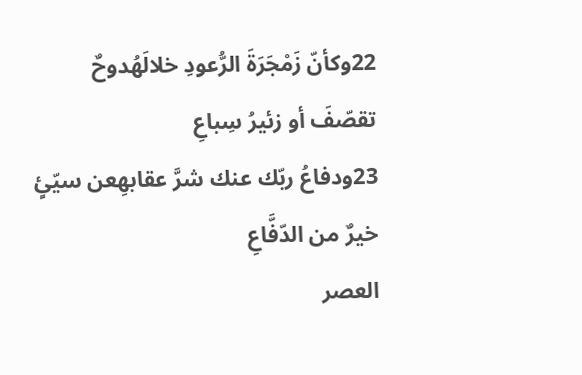22وكأنّ زَمْجَرَةَ الرُّعودِ خلالَهُدوحٌ تقصّفَ أو زئيرُ سِباعِ
23ودفاعُ ربّك عنك شرَّ عقابهِعن سيّئٍ خيرٌ من الدّفَّاعِ
العصر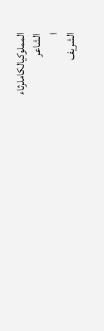المملوكيالكاملرثاء
الشاعر
ا
الشريف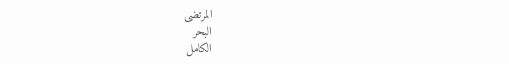المرتضى
البحر
الكامل